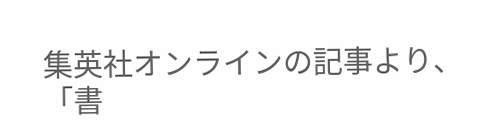集英社オンラインの記事より、「書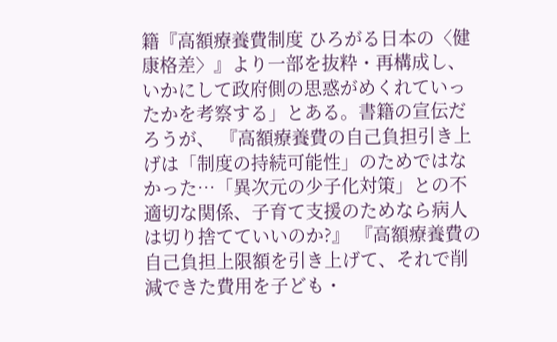籍『高額療養費制度 ひろがる日本の〈健康格差〉』より一部を抜粋・再構成し、いかにして政府側の思惑がめくれていったかを考察する」とある。書籍の宣伝だろうが、 『高額療養費の自己負担引き上げは「制度の持続可能性」のためではなかった…「異次元の少子化対策」との不適切な関係、子育て支援のためなら病人は切り捨てていいのか?』 『高額療養費の自己負担上限額を引き上げて、それで削減できた費用を子ども・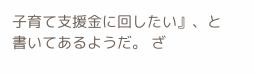子育て支援金に回したい』、と書いてあるようだ。 ざ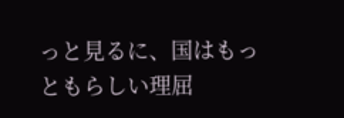っと見るに、国はもっともらしい理屈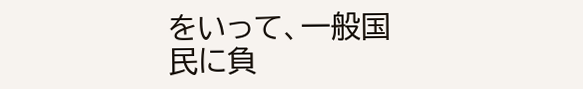をいって、一般国民に負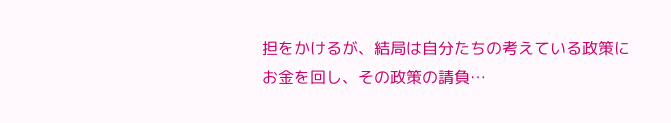担をかけるが、結局は自分たちの考えている政策にお金を回し、その政策の請負…